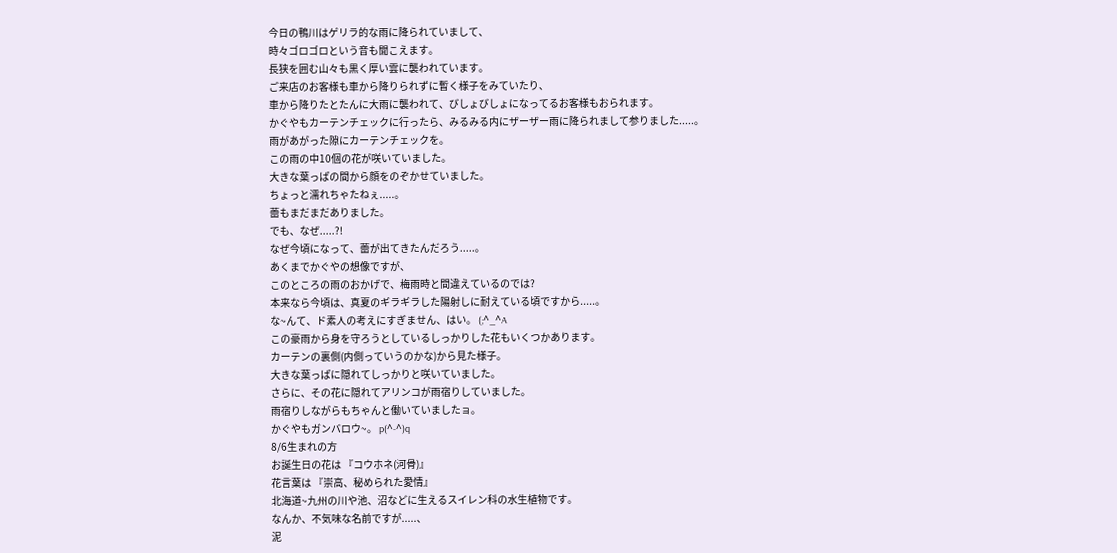今日の鴨川はゲリラ的な雨に降られていまして、
時々ゴロゴロという音も聞こえます。
長狭を囲む山々も黒く厚い雲に襲われています。
ご来店のお客様も車から降りられずに暫く様子をみていたり、
車から降りたとたんに大雨に襲われて、びしょびしょになってるお客様もおられます。
かぐやもカーテンチェックに行ったら、みるみる内にザーザー雨に降られまして参りました.....。
雨があがった隙にカーテンチェックを。
この雨の中10個の花が咲いていました。
大きな葉っぱの間から顔をのぞかせていました。
ちょっと濡れちゃたねぇ.....。
蕾もまだまだありました。
でも、なぜ.....?!
なぜ今頃になって、蕾が出てきたんだろう.....。
あくまでかぐやの想像ですが、
このところの雨のおかげで、梅雨時と間違えているのでは?
本来なら今頃は、真夏のギラギラした陽射しに耐えている頃ですから.....。
な~んて、ド素人の考えにすぎません、はい。 (;^_^A
この豪雨から身を守ろうとしているしっかりした花もいくつかあります。
カーテンの裏側(内側っていうのかな)から見た様子。
大きな葉っぱに隠れてしっかりと咲いていました。
さらに、その花に隠れてアリンコが雨宿りしていました。
雨宿りしながらもちゃんと働いていましたョ。
かぐやもガンバロウ~。 p(^-^)q
8/6生まれの方
お誕生日の花は 『コウホネ(河骨)』
花言葉は 『崇高、秘められた愛情』
北海道~九州の川や池、沼などに生えるスイレン科の水生植物です。
なんか、不気味な名前ですが.....、
泥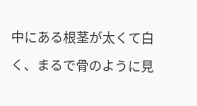中にある根茎が太くて白く、まるで骨のように見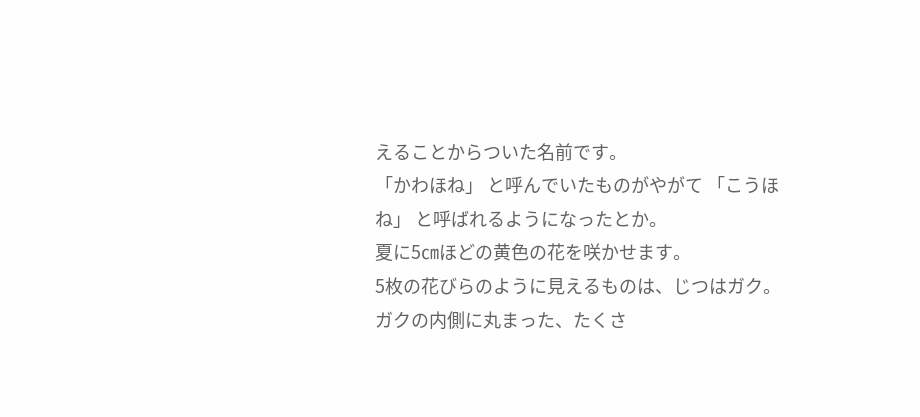えることからついた名前です。
「かわほね」 と呼んでいたものがやがて 「こうほね」 と呼ばれるようになったとか。
夏に5㎝ほどの黄色の花を咲かせます。
5枚の花びらのように見えるものは、じつはガク。
ガクの内側に丸まった、たくさ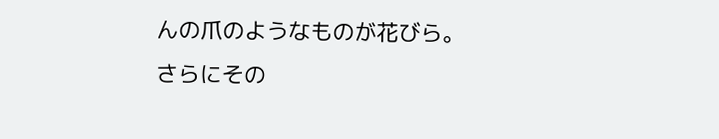んの爪のようなものが花びら。
さらにその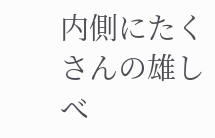内側にたくさんの雄しべ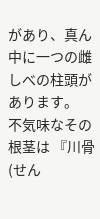があり、真ん中に一つの雌しべの柱頭があります。
不気味なその根茎は 『川骨(せん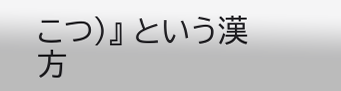こつ)』 という漢方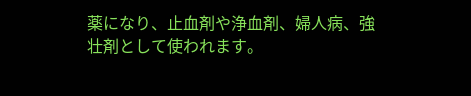薬になり、止血剤や浄血剤、婦人病、強壮剤として使われます。